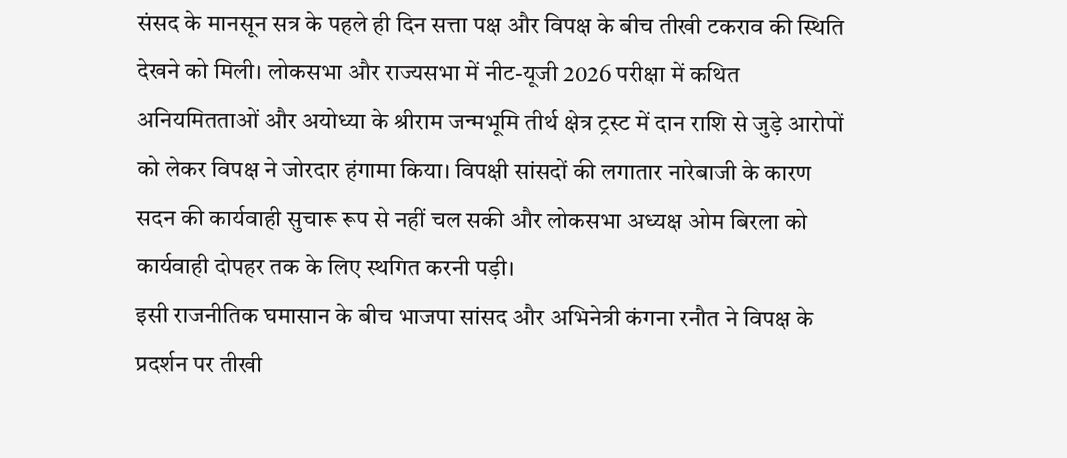संसद के मानसून सत्र के पहले ही दिन सत्ता पक्ष और विपक्ष के बीच तीखी टकराव की स्थिति देखने को मिली। लोकसभा और राज्यसभा में नीट-यूजी 2026 परीक्षा में कथित अनियमितताओं और अयोध्या के श्रीराम जन्मभूमि तीर्थ क्षेत्र ट्रस्ट में दान राशि से जुड़े आरोपों को लेकर विपक्ष ने जोरदार हंगामा किया। विपक्षी सांसदों की लगातार नारेबाजी के कारण सदन की कार्यवाही सुचारू रूप से नहीं चल सकी और लोकसभा अध्यक्ष ओम बिरला को कार्यवाही दोपहर तक के लिए स्थगित करनी पड़ी।
इसी राजनीतिक घमासान के बीच भाजपा सांसद और अभिनेत्री कंगना रनौत ने विपक्ष के प्रदर्शन पर तीखी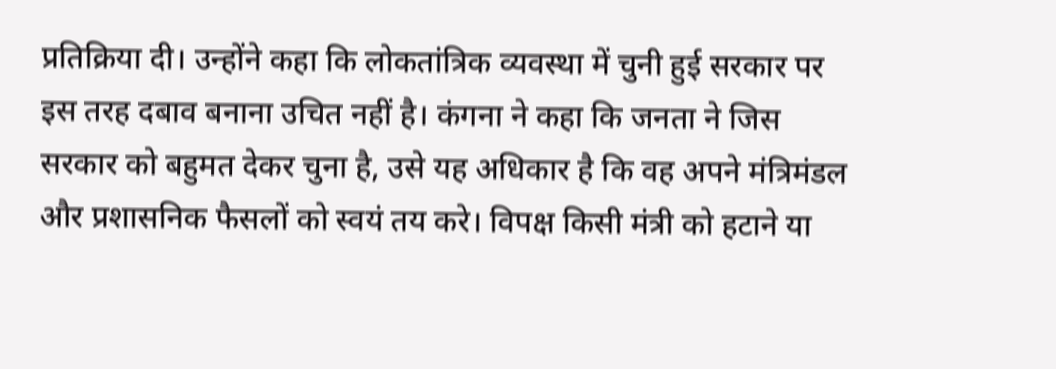प्रतिक्रिया दी। उन्होंने कहा कि लोकतांत्रिक व्यवस्था में चुनी हुई सरकार पर इस तरह दबाव बनाना उचित नहीं है। कंगना ने कहा कि जनता ने जिस सरकार को बहुमत देकर चुना है, उसे यह अधिकार है कि वह अपने मंत्रिमंडल और प्रशासनिक फैसलों को स्वयं तय करे। विपक्ष किसी मंत्री को हटाने या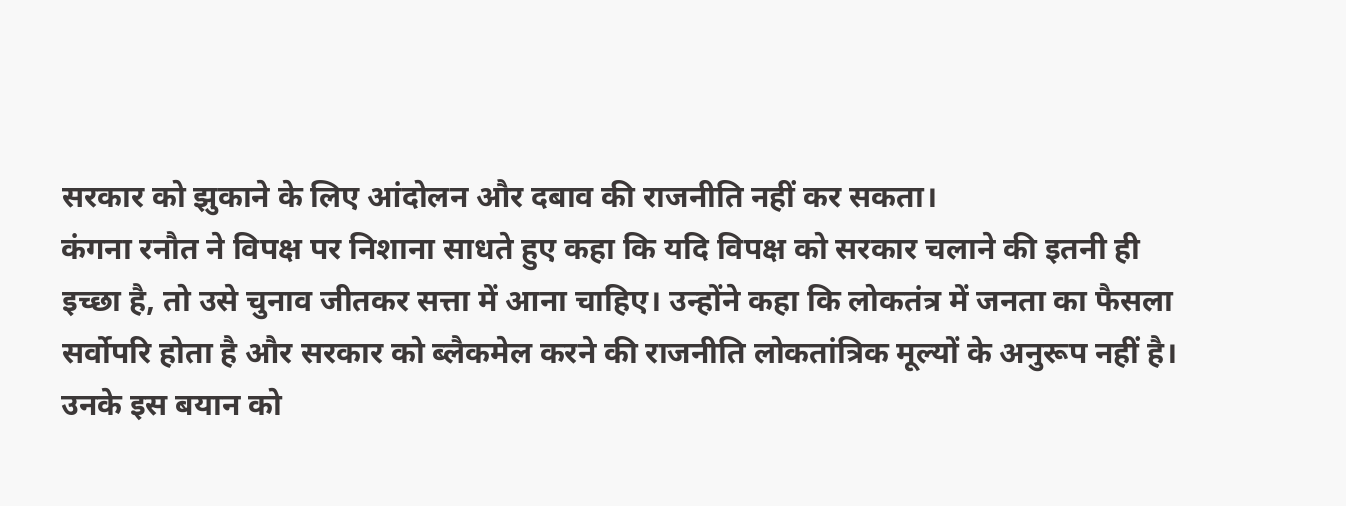सरकार को झुकाने के लिए आंदोलन और दबाव की राजनीति नहीं कर सकता।
कंगना रनौत ने विपक्ष पर निशाना साधते हुए कहा कि यदि विपक्ष को सरकार चलाने की इतनी ही इच्छा है, तो उसे चुनाव जीतकर सत्ता में आना चाहिए। उन्होंने कहा कि लोकतंत्र में जनता का फैसला सर्वोपरि होता है और सरकार को ब्लैकमेल करने की राजनीति लोकतांत्रिक मूल्यों के अनुरूप नहीं है। उनके इस बयान को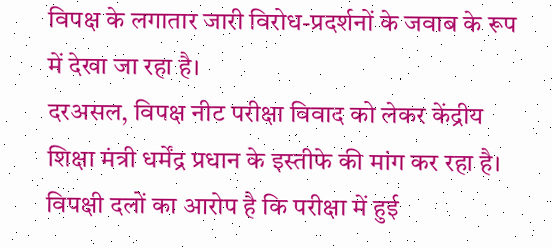विपक्ष के लगातार जारी विरोध-प्रदर्शनों के जवाब के रूप में देखा जा रहा है।
दरअसल, विपक्ष नीट परीक्षा विवाद को लेकर केंद्रीय शिक्षा मंत्री धर्मेंद्र प्रधान के इस्तीफे की मांग कर रहा है। विपक्षी दलों का आरोप है कि परीक्षा में हुई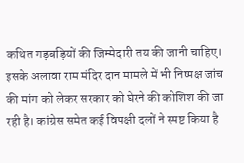कथित गड़बड़ियों की जिम्मेदारी तय की जानी चाहिए। इसके अलावा राम मंदिर दान मामले में भी निष्पक्ष जांच की मांग को लेकर सरकार को घेरने की कोशिश की जा रही है। कांग्रेस समेत कई विपक्षी दलों ने स्पष्ट किया है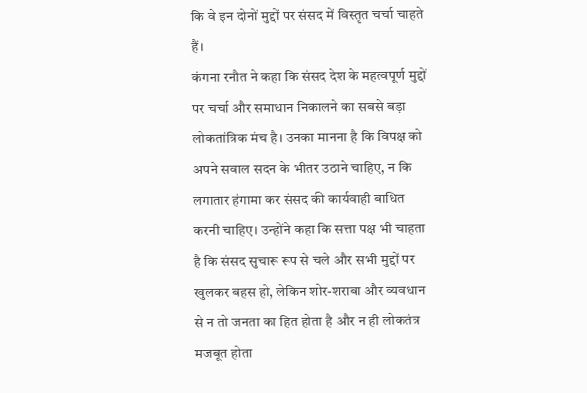कि वे इन दोनों मुद्दों पर संसद में विस्तृत चर्चा चाहते हैं।
कंगना रनौत ने कहा कि संसद देश के महत्वपूर्ण मुद्दों पर चर्चा और समाधान निकालने का सबसे बड़ा लोकतांत्रिक मंच है। उनका मानना है कि विपक्ष को अपने सवाल सदन के भीतर उठाने चाहिए, न कि लगातार हंगामा कर संसद की कार्यवाही बाधित करनी चाहिए। उन्होंने कहा कि सत्ता पक्ष भी चाहता है कि संसद सुचारू रूप से चले और सभी मुद्दों पर खुलकर बहस हो, लेकिन शोर-शराबा और व्यवधान से न तो जनता का हित होता है और न ही लोकतंत्र मजबूत होता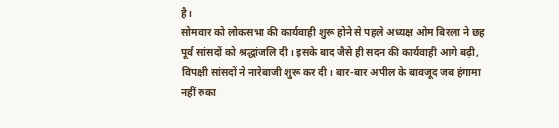है।
सोमवार को लोकसभा की कार्यवाही शुरू होने से पहले अध्यक्ष ओम बिरला ने छह पूर्व सांसदों को श्रद्धांजलि दी। इसके बाद जैसे ही सदन की कार्यवाही आगे बढ़ी, विपक्षी सांसदों ने नारेबाजी शुरू कर दी। बार-बार अपील के बावजूद जब हंगामा नहीं रुका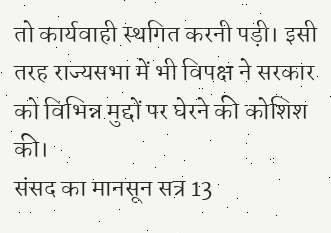तो कार्यवाही स्थगित करनी पड़ी। इसी तरह राज्यसभा में भी विपक्ष ने सरकार को विभिन्न मुद्दों पर घेरने की कोशिश की।
संसद का मानसून सत्र 13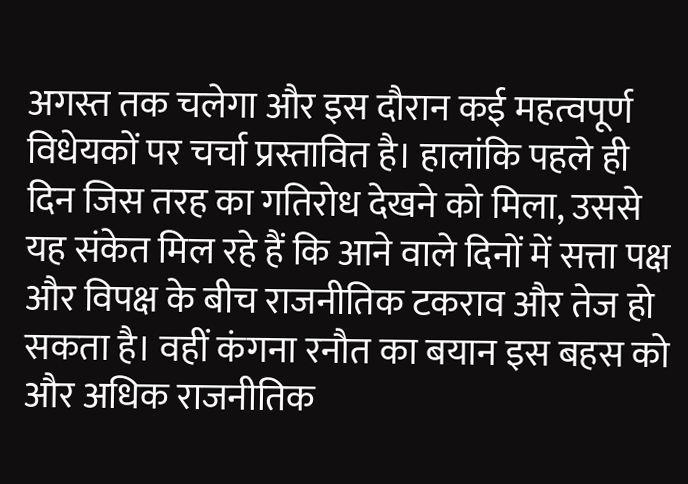अगस्त तक चलेगा और इस दौरान कई महत्वपूर्ण विधेयकों पर चर्चा प्रस्तावित है। हालांकि पहले ही दिन जिस तरह का गतिरोध देखने को मिला, उससे यह संकेत मिल रहे हैं कि आने वाले दिनों में सत्ता पक्ष और विपक्ष के बीच राजनीतिक टकराव और तेज हो सकता है। वहीं कंगना रनौत का बयान इस बहस को और अधिक राजनीतिक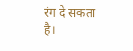रंग दे सकता है।